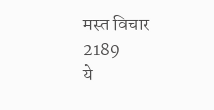मस्त विचार 2189
ये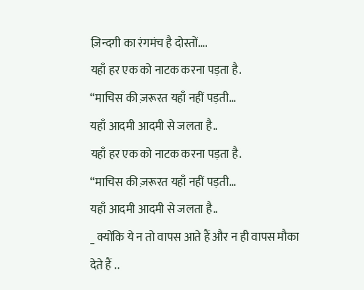ज़िन्दगी का रंगमंच है दोस्तों….
यहाँ हर एक को नाटक करना पड़ता है.
“माचिस की ज़रूरत यहाँ नहीं पड़ती…
यहाँ आदमी आदमी से जलता है..
यहाँ हर एक को नाटक करना पड़ता है.
“माचिस की ज़रूरत यहाँ नहीं पड़ती…
यहाँ आदमी आदमी से जलता है..
_ क्योंकि ये न तो वापस आते हैं और न ही वापस मौका देते हैं ..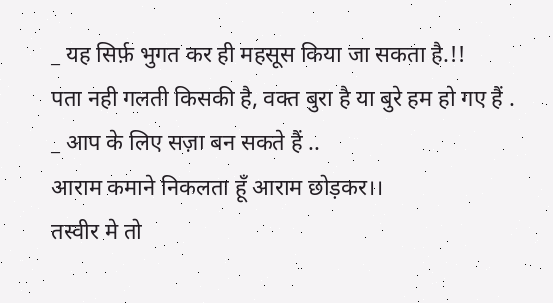_ यह सिर्फ़ भुगत कर ही महसूस किया जा सकता है.!!
पता नही गलती किसकी है, वक्त बुरा है या बुरे हम हो गए हैं .
_ आप के लिए सज़ा बन सकते हैं ..
आराम कमाने निकलता हूँ आराम छोड़कर।।
तस्वीर मे तो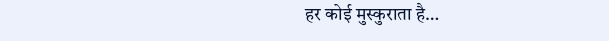हर कोई मुस्कुराता है…